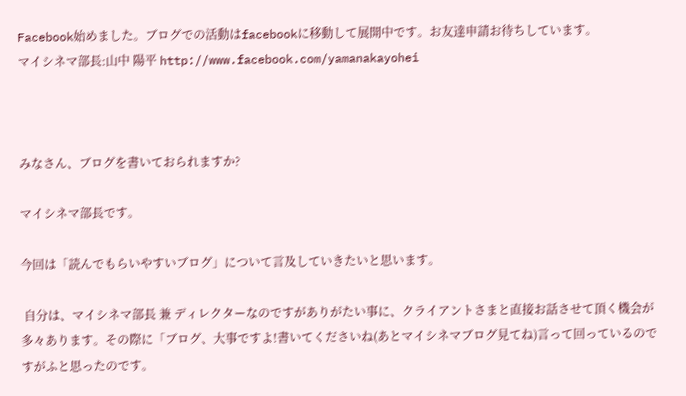Facebook始めました。ブログでの活動はfacebookに移動して展開中です。お友達申請お待ちしています。
マイシネマ部長:山中 陽平 http://www.facebook.com/yamanakayohei



みなさん、ブログを書いておられますか?

マイシネマ部長です。

今回は「読んでもらいやすいブログ」について言及していきたいと思います。

 自分は、マイシネマ部長 兼 ディレクターなのですがありがたい事に、クライアントさまと直接お話させて頂く機会が多々あります。その際に「ブログ、大事ですよ!書いてくださいね(あとマイシネマブログ見てね)言って回っているのですがふと思ったのです。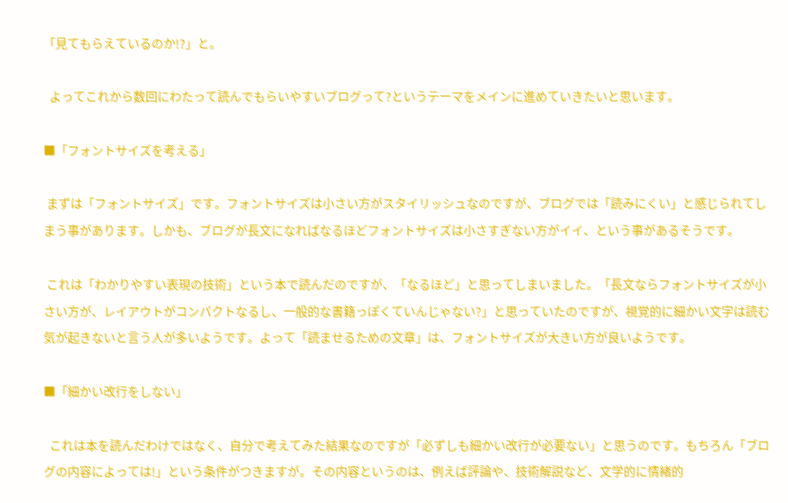「見てもらえているのか!?」と。

  よってこれから数回にわたって読んでもらいやすいブログって?というテーマをメインに進めていきたいと思います。

■「フォントサイズを考える」

 まずは「フォントサイズ」です。フォントサイズは小さい方がスタイリッシュなのですが、ブログでは「読みにくい」と感じられてしまう事があります。しかも、ブログが長文になればなるほどフォントサイズは小さすぎない方がイイ、という事があるそうです。

 これは「わかりやすい表現の技術」という本で読んだのですが、「なるほど」と思ってしまいました。「長文ならフォントサイズが小さい方が、レイアウトがコンパクトなるし、一般的な書籍っぽくていんじゃない?」と思っていたのですが、視覚的に細かい文字は読む気が起きないと言う人が多いようです。よって「読ませるための文章」は、フォントサイズが大きい方が良いようです。

■「細かい改行をしない」

  これは本を読んだわけではなく、自分で考えてみた結果なのですが「必ずしも細かい改行が必要ない」と思うのです。もちろん「ブログの内容によっては!」という条件がつきますが。その内容というのは、例えば評論や、技術解説など、文学的に情緒的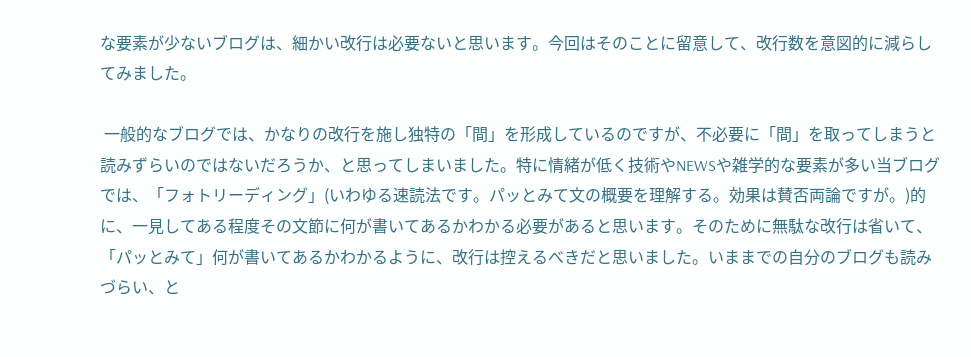な要素が少ないブログは、細かい改行は必要ないと思います。今回はそのことに留意して、改行数を意図的に減らしてみました。

 一般的なブログでは、かなりの改行を施し独特の「間」を形成しているのですが、不必要に「間」を取ってしまうと読みずらいのではないだろうか、と思ってしまいました。特に情緒が低く技術やNEWSや雑学的な要素が多い当ブログでは、「フォトリーディング」(いわゆる速読法です。パッとみて文の概要を理解する。効果は賛否両論ですが。)的に、一見してある程度その文節に何が書いてあるかわかる必要があると思います。そのために無駄な改行は省いて、「パッとみて」何が書いてあるかわかるように、改行は控えるべきだと思いました。いままでの自分のブログも読みづらい、と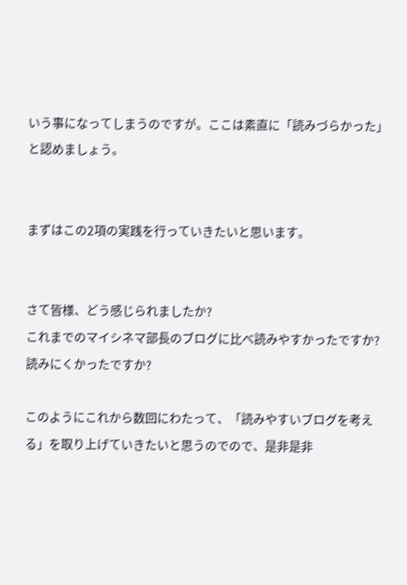いう事になってしまうのですが。ここは素直に「読みづらかった」と認めましょう。


まずはこの2項の実践を行っていきたいと思います。


さて皆様、どう感じられましたか?
これまでのマイシネマ部長のブログに比べ読みやすかったですか?
読みにくかったですか?

このようにこれから数回にわたって、「読みやすいブログを考える」を取り上げていきたいと思うのでので、是非是非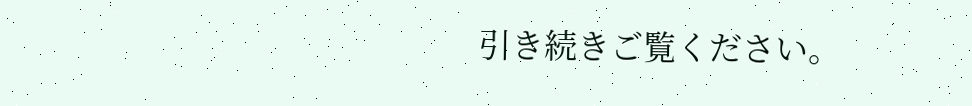引き続きご覧ください。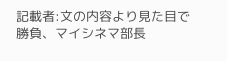記載者:文の内容より見た目で勝負、マイシネマ部長